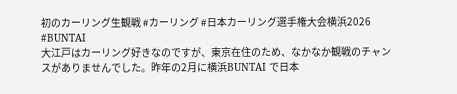初のカーリング生観戦 #カーリング #日本カーリング選手権大会横浜2026 #BUNTAI
大江戸はカーリング好きなのですが、東京在住のため、なかなか観戦のチャンスがありませんでした。昨年の2月に横浜BUNTAI で日本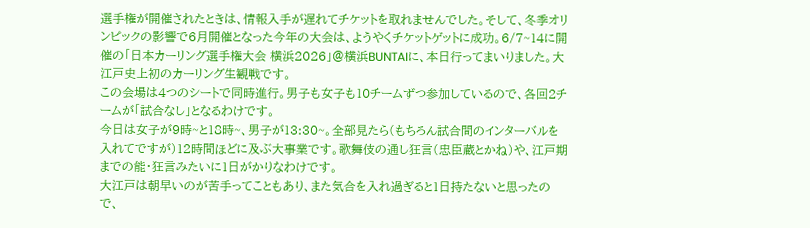選手権が開催されたときは、情報入手が遅れてチケットを取れませんでした。そして、冬季オリンピックの影響で6月開催となった今年の大会は、ようやくチケットゲットに成功。6/7~14に開催の「日本カーリング選手権大会 横浜2026」@横浜BUNTAIに、本日行ってまいりました。大江戸史上初のカーリング生観戦です。
この会場は4つのシートで同時進行。男子も女子も10チームずつ参加しているので、各回2チームが「試合なし」となるわけです。
今日は女子が9時~と18時~、男子が13:30~。全部見たら(もちろん試合間のインターバルを入れてですが)12時間ほどに及ぶ大事業です。歌舞伎の通し狂言(忠臣蔵とかね)や、江戸期までの能・狂言みたいに1日がかりなわけです。
大江戸は朝早いのが苦手ってこともあり、また気合を入れ過ぎると1日持たないと思ったので、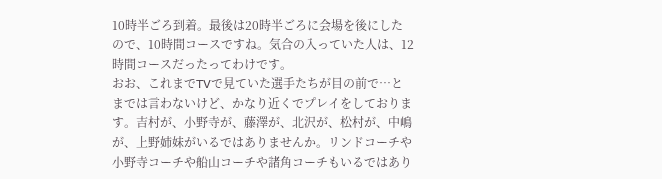10時半ごろ到着。最後は20時半ごろに会場を後にしたので、10時間コースですね。気合の入っていた人は、12時間コースだったってわけです。
おお、これまでTVで見ていた選手たちが目の前で…とまでは言わないけど、かなり近くでプレイをしております。吉村が、小野寺が、藤澤が、北沢が、松村が、中嶋が、上野姉妹がいるではありませんか。リンドコーチや小野寺コーチや船山コーチや諸角コーチもいるではあり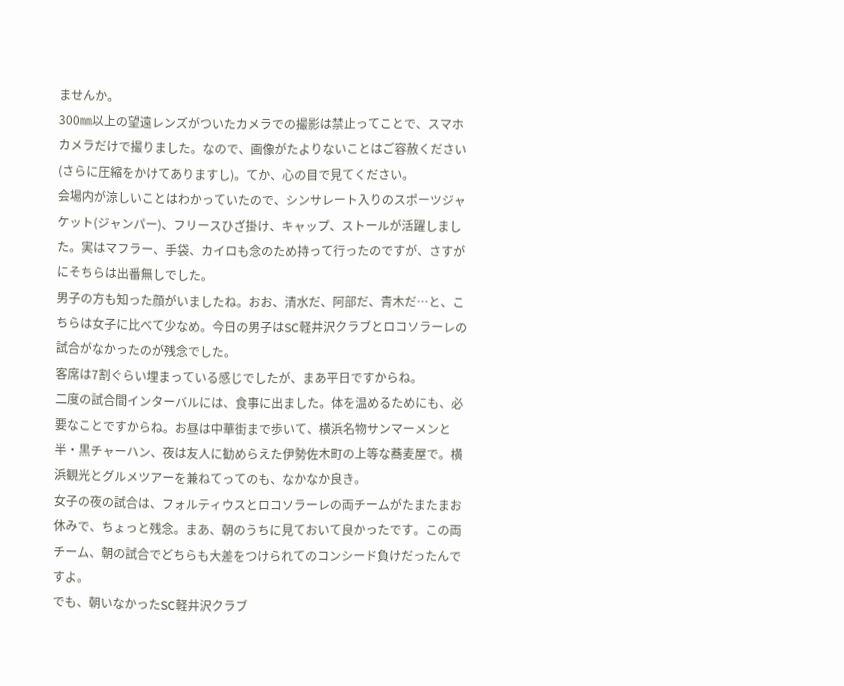ませんか。
300㎜以上の望遠レンズがついたカメラでの撮影は禁止ってことで、スマホカメラだけで撮りました。なので、画像がたよりないことはご容赦ください(さらに圧縮をかけてありますし)。てか、心の目で見てください。
会場内が涼しいことはわかっていたので、シンサレート入りのスポーツジャケット(ジャンパー)、フリースひざ掛け、キャップ、ストールが活躍しました。実はマフラー、手袋、カイロも念のため持って行ったのですが、さすがにそちらは出番無しでした。
男子の方も知った顔がいましたね。おお、清水だ、阿部だ、青木だ…と、こちらは女子に比べて少なめ。今日の男子はSC軽井沢クラブとロコソラーレの試合がなかったのが残念でした。
客席は7割ぐらい埋まっている感じでしたが、まあ平日ですからね。
二度の試合間インターバルには、食事に出ました。体を温めるためにも、必要なことですからね。お昼は中華街まで歩いて、横浜名物サンマーメンと半・黒チャーハン、夜は友人に勧めらえた伊勢佐木町の上等な蕎麦屋で。横浜観光とグルメツアーを兼ねてってのも、なかなか良き。
女子の夜の試合は、フォルティウスとロコソラーレの両チームがたまたまお休みで、ちょっと残念。まあ、朝のうちに見ておいて良かったです。この両チーム、朝の試合でどちらも大差をつけられてのコンシード負けだったんですよ。
でも、朝いなかったSC軽井沢クラブ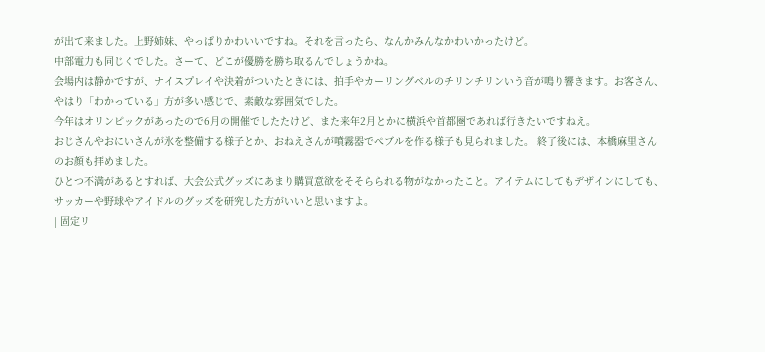が出て来ました。上野姉妹、やっぱりかわいいですね。それを言ったら、なんかみんなかわいかったけど。
中部電力も同じくでした。さーて、どこが優勝を勝ち取るんでしょうかね。
会場内は静かですが、ナイスプレイや決着がついたときには、拍手やカーリングベルのチリンチリンいう音が鳴り響きます。お客さん、やはり「わかっている」方が多い感じで、素敵な雰囲気でした。
今年はオリンピックがあったので6月の開催でしたたけど、また来年2月とかに横浜や首都圏であれば行きたいですねえ。
おじさんやおにいさんが氷を整備する様子とか、おねえさんが噴霧器でぺブルを作る様子も見られました。 終了後には、本橋麻里さんのお顔も拝めました。
ひとつ不満があるとすれば、大会公式グッズにあまり購買意欲をそそらられる物がなかったこと。アイテムにしてもデザインにしても、サッカーや野球やアイドルのグッズを研究した方がいいと思いますよ。
| 固定リ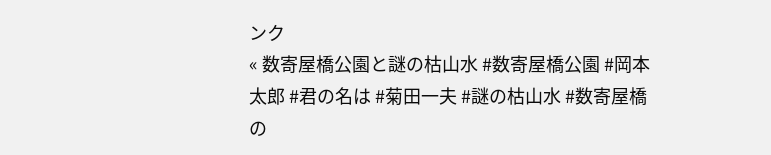ンク
« 数寄屋橋公園と謎の枯山水 #数寄屋橋公園 #岡本太郎 #君の名は #菊田一夫 #謎の枯山水 #数寄屋橋の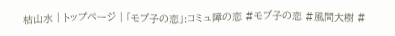枯山水 | トップページ | 「モブ子の恋」:コミュ障の恋 #モブ子の恋 #風間大樹 #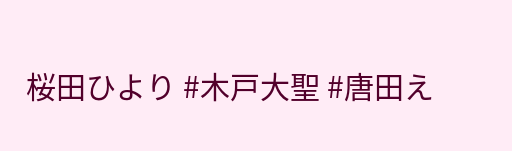桜田ひより #木戸大聖 #唐田え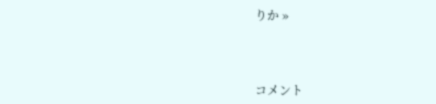りか »



コメント